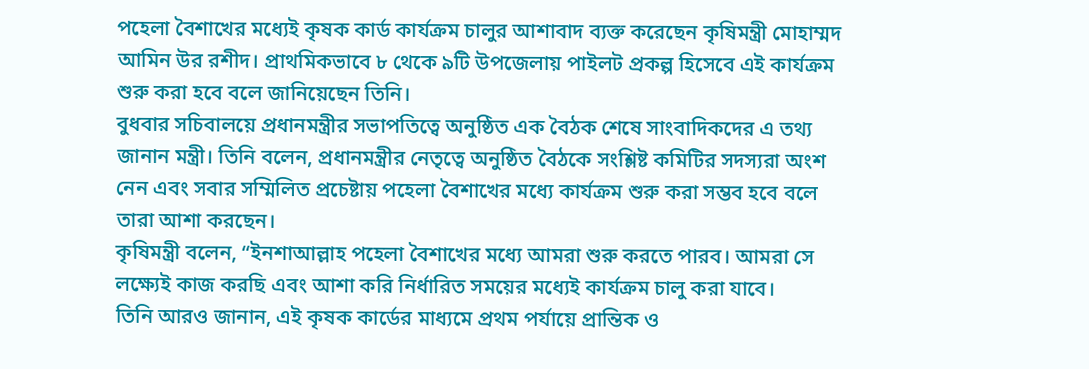পহেলা বৈশাখের মধ্যেই কৃষক কার্ড কার্যক্রম চালুর আশাবাদ ব্যক্ত করেছেন কৃষিমন্ত্রী মোহাম্মদ আমিন উর রশীদ। প্রাথমিকভাবে ৮ থেকে ৯টি উপজেলায় পাইলট প্রকল্প হিসেবে এই কার্যক্রম শুরু করা হবে বলে জানিয়েছেন তিনি।
বুধবার সচিবালয়ে প্রধানমন্ত্রীর সভাপতিত্বে অনুষ্ঠিত এক বৈঠক শেষে সাংবাদিকদের এ তথ্য জানান মন্ত্রী। তিনি বলেন, প্রধানমন্ত্রীর নেতৃত্বে অনুষ্ঠিত বৈঠকে সংশ্লিষ্ট কমিটির সদস্যরা অংশ নেন এবং সবার সম্মিলিত প্রচেষ্টায় পহেলা বৈশাখের মধ্যে কার্যক্রম শুরু করা সম্ভব হবে বলে তারা আশা করছেন।
কৃষিমন্ত্রী বলেন, “ইনশাআল্লাহ পহেলা বৈশাখের মধ্যে আমরা শুরু করতে পারব। আমরা সে লক্ষ্যেই কাজ করছি এবং আশা করি নির্ধারিত সময়ের মধ্যেই কার্যক্রম চালু করা যাবে।
তিনি আরও জানান, এই কৃষক কার্ডের মাধ্যমে প্রথম পর্যায়ে প্রান্তিক ও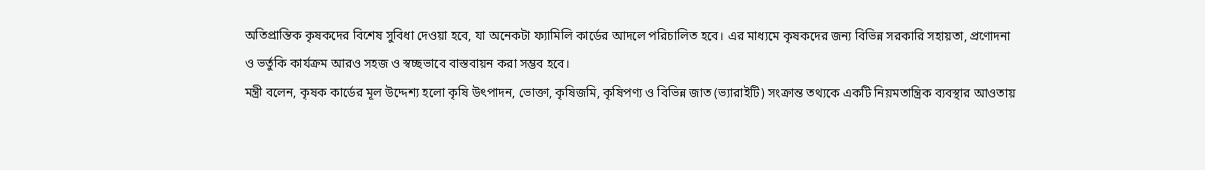অতিপ্রান্তিক কৃষকদের বিশেষ সুবিধা দেওয়া হবে, যা অনেকটা ফ্যামিলি কার্ডের আদলে পরিচালিত হবে। এর মাধ্যমে কৃষকদের জন্য বিভিন্ন সরকারি সহায়তা, প্রণোদনা ও ভর্তুকি কার্যক্রম আরও সহজ ও স্বচ্ছভাবে বাস্তবায়ন করা সম্ভব হবে।
মন্ত্রী বলেন, কৃষক কার্ডের মূল উদ্দেশ্য হলো কৃষি উৎপাদন, ভোক্তা, কৃষিজমি, কৃষিপণ্য ও বিভিন্ন জাত (ভ্যারাইটি) সংক্রান্ত তথ্যকে একটি নিয়মতান্ত্রিক ব্যবস্থার আওতায়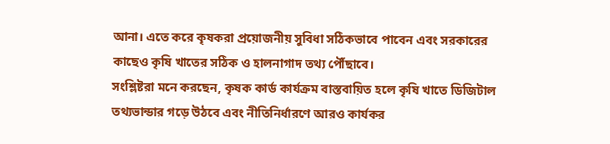আনা। এতে করে কৃষকরা প্রয়োজনীয় সুবিধা সঠিকভাবে পাবেন এবং সরকারের কাছেও কৃষি খাতের সঠিক ও হালনাগাদ তথ্য পৌঁছাবে।
সংশ্লিষ্টরা মনে করছেন, কৃষক কার্ড কার্যক্রম বাস্তবায়িত হলে কৃষি খাতে ডিজিটাল তথ্যভান্ডার গড়ে উঠবে এবং নীতিনির্ধারণে আরও কার্যকর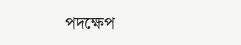পদক্ষেপ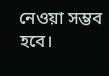নেওয়া সম্ভব হবে।